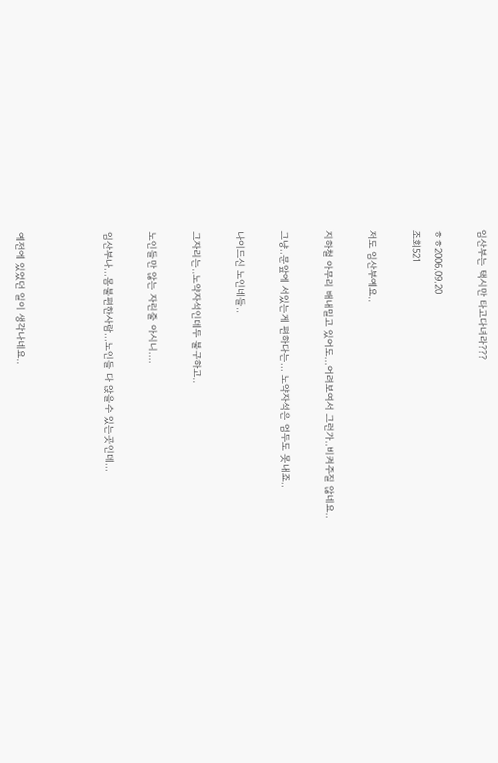임산부는 택시만 타고다녀라???

ㅎㅎ2006.09.20
조회521

저도 임산부예요..

지하철 아무리 배내밀고 있어도...어려보여서 그런가..비켜주질 않네요..

그냥..문앞에 서있는게 편하다는... 노약자석은 엄두도 못내죠..

나이드신 노인네들..

그자리는..노약자석인데두 불구하고..

노인들만 않는 자린줄 아시니....

임산부나...몸불편한사람...노인들 다 앉을수 있는곳인데...



예전에 있었던 일이 생각나네요..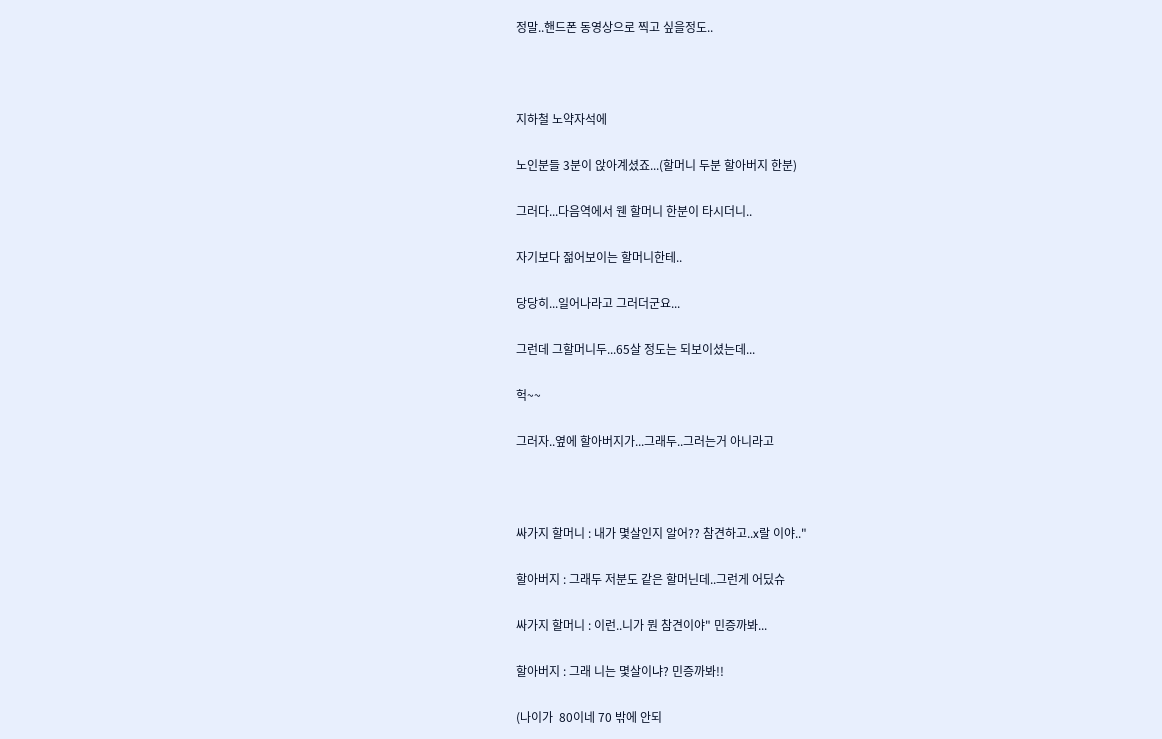정말..핸드폰 동영상으로 찍고 싶을정도..



지하철 노약자석에

노인분들 3분이 앉아계셨죠...(할머니 두분 할아버지 한분)

그러다...다음역에서 웬 할머니 한분이 타시더니..

자기보다 젊어보이는 할머니한테..

당당히...일어나라고 그러더군요...

그런데 그할머니두...65살 정도는 되보이셨는데...

헉~~

그러자..옆에 할아버지가...그래두..그러는거 아니라고



싸가지 할머니 : 내가 몇살인지 알어?? 참견하고..x랄 이야.."

할아버지 : 그래두 저분도 같은 할머닌데..그런게 어딨슈

싸가지 할머니 : 이런..니가 뭔 참견이야" 민증까봐...

할아버지 : 그래 니는 몇살이냐? 민증까봐!!

(나이가  80이네 70 밖에 안되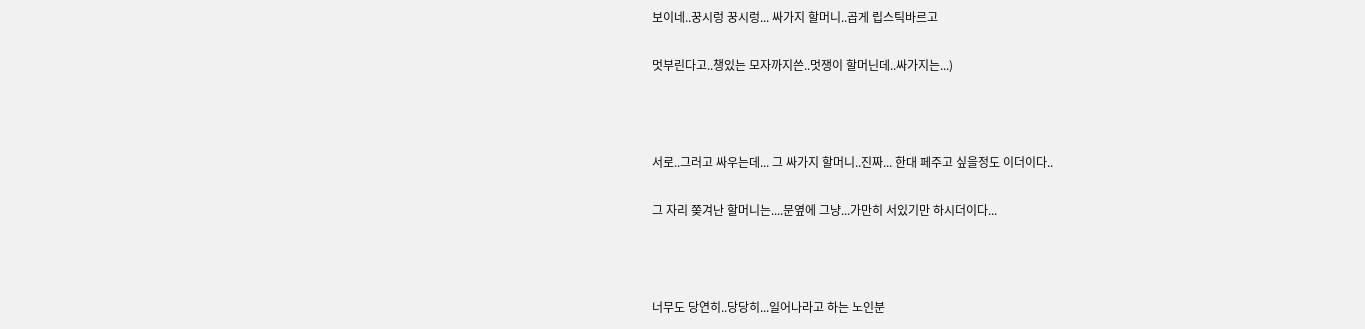보이네..꿍시렁 꿍시렁... 싸가지 할머니..곱게 립스틱바르고

멋부린다고..챙있는 모자까지쓴..멋쟁이 할머닌데..싸가지는...)



서로..그러고 싸우는데... 그 싸가지 할머니..진짜... 한대 페주고 싶을정도 이더이다..

그 자리 쫒겨난 할머니는....문옆에 그냥...가만히 서있기만 하시더이다...



너무도 당연히..당당히...일어나라고 하는 노인분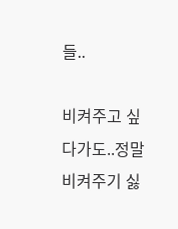들..

비켜주고 싶다가도..정말 비켜주기 싫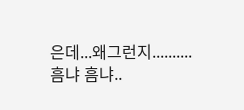은데...왜그런지..........흠냐 흠냐..